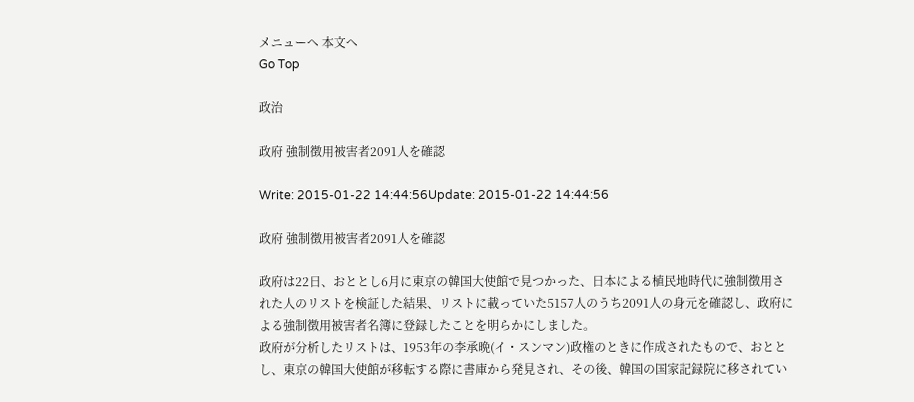メニューへ 本文へ
Go Top

政治

政府 強制徴用被害者2091人を確認

Write: 2015-01-22 14:44:56Update: 2015-01-22 14:44:56

政府 強制徴用被害者2091人を確認

政府は22日、おととし6月に東京の韓国大使館で見つかった、日本による植民地時代に強制徴用された人のリストを検証した結果、リストに載っていた5157人のうち2091人の身元を確認し、政府による強制徴用被害者名簿に登録したことを明らかにしました。
政府が分析したリストは、1953年の李承晩(イ・スンマン)政権のときに作成されたもので、おととし、東京の韓国大使館が移転する際に書庫から発見され、その後、韓国の国家記録院に移されてい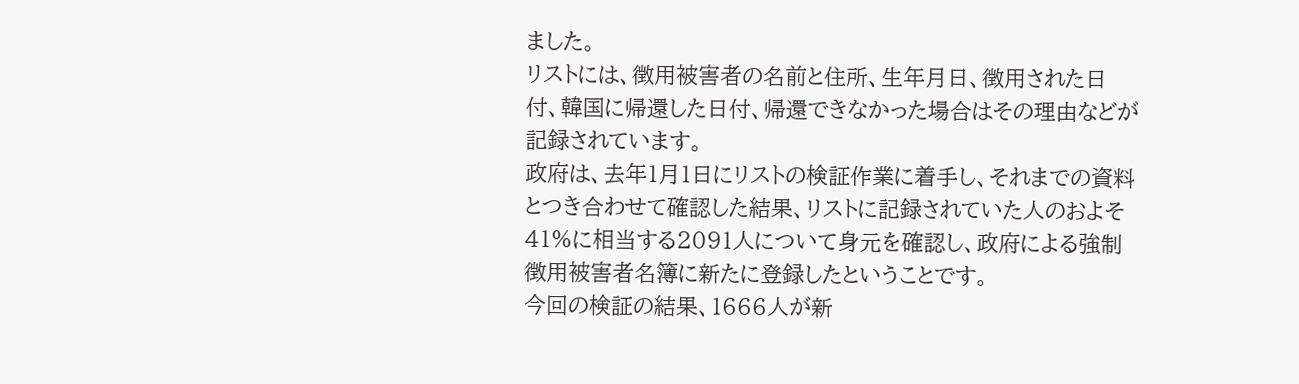ました。
リストには、徴用被害者の名前と住所、生年月日、徴用された日付、韓国に帰還した日付、帰還できなかった場合はその理由などが記録されています。
政府は、去年1月1日にリストの検証作業に着手し、それまでの資料とつき合わせて確認した結果、リストに記録されていた人のおよそ41%に相当する2091人について身元を確認し、政府による強制徴用被害者名簿に新たに登録したということです。
今回の検証の結果、1666人が新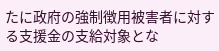たに政府の強制徴用被害者に対する支援金の支給対象とな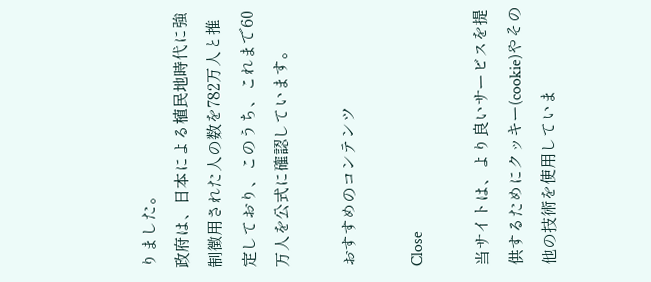りました。
政府は、日本による植民地時代に強制徴用された人の数を782万人と推定しており、このうち、これまで60万人を公式に確認しています。

おすすめのコンテンツ

Close

当サイトは、より良いサービスを提供するためにクッキー(cookie)やその他の技術を使用していま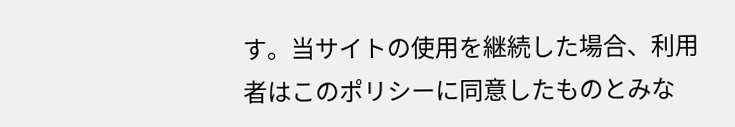す。当サイトの使用を継続した場合、利用者はこのポリシーに同意したものとみな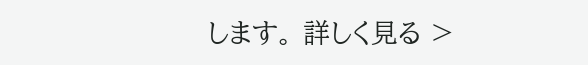します。 詳しく見る >